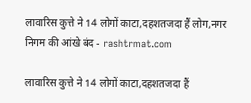लावारिस कुत्ते ने 14 लोगों काटा,दहशतजदा हैं लोग,नगर निगम की आंखे बंद - rashtrmat.com

लावारिस कुत्ते ने 14 लोगों काटा,दहशतजदा हैं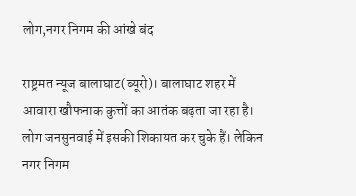लोग,नगर निगम की आंखे बंद

राष्ट्रमत न्यूज बालाघाट(ब्यूरो)। बालाघाट शहर में आवारा खौफनाक कुत्तों का आतंक बढ़ता जा रहा है। लोग जनसुनवाई में इसकी शिकायत कर चुके हैं। लेकिन नगर निगम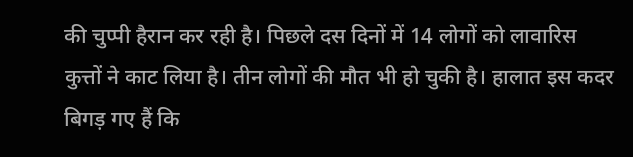की चुप्पी हैरान कर रही है। पिछले दस दिनों में 14 लोगों को लावारिस कुत्तों ने काट लिया है। तीन लोगों की मौत भी हो चुकी है। हालात इस कदर बिगड़ गए हैं कि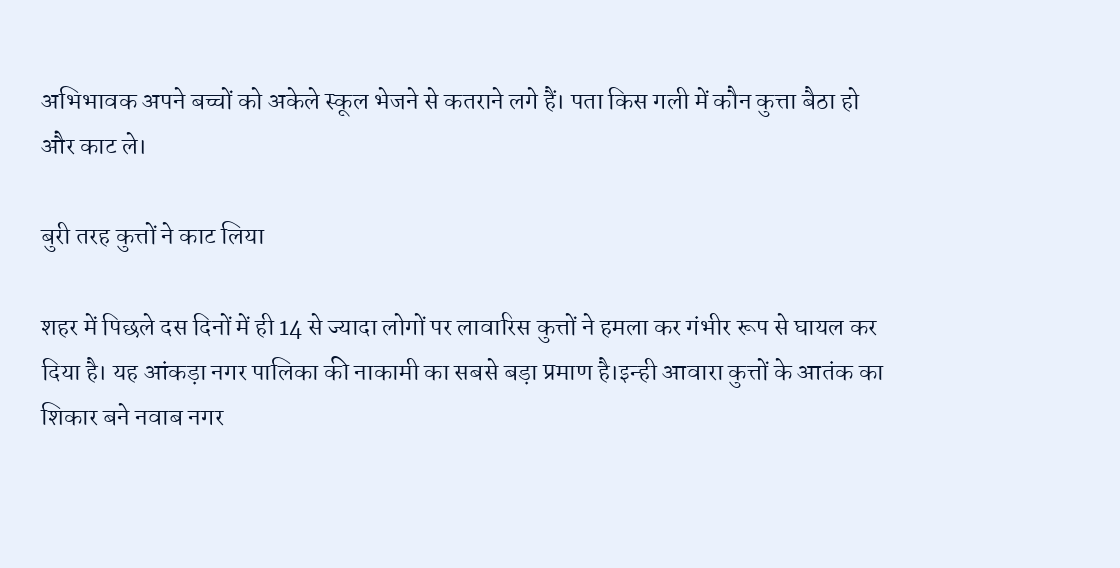अभिभावक अपने बच्चों को अकेले स्कूल भेजने से कतराने लगे हैं। पता किस गली में कौन कुत्ता बैठा हो और काट ले।

बुरी तरह कुत्तों ने काट लिया

शहर में पिछले दस दिनों में ही 14 से ज्यादा लोगों पर लावारिस कुत्तों ने हमला कर गंभीर रूप से घायल कर दिया है। यह आंकड़ा नगर पालिका की नाकामी का सबसे बड़ा प्रमाण है।इन्ही आवारा कुत्तों के आतंक का शिकार बने नवाब नगर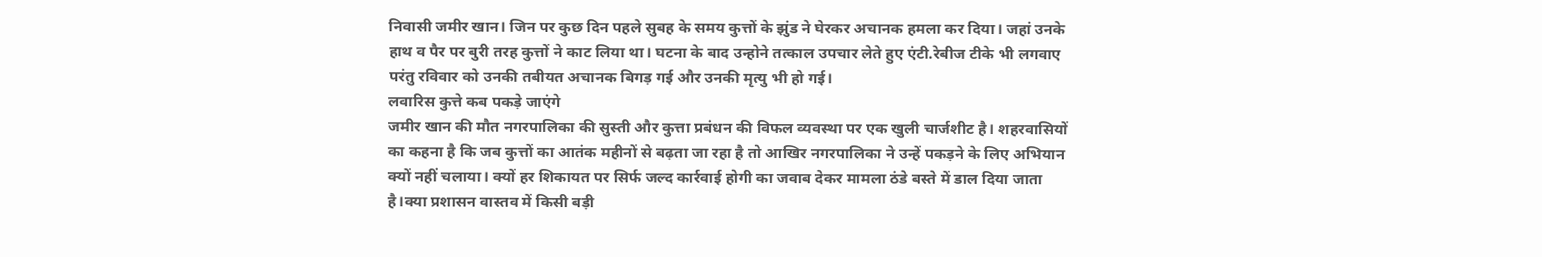निवासी जमीर खान। जिन पर कुछ दिन पहले सुबह के समय कुत्तों के झुंड ने घेरकर अचानक हमला कर दिया। जहां उनके हाथ व पैर पर बुरी तरह कुत्तों ने काट लिया था। घटना के बाद उन्होने तत्काल उपचार लेते हुए एंटी.रेबीज टीके भी लगवाए परंतु रविवार को उनकी तबीयत अचानक बिगड़ गई और उनकी मृत्यु भी हो गई।
लवारिस कुत्ते कब पकड़े जाएंगे
जमीर खान की मौत नगरपालिका की सुस्ती और कुत्ता प्रबंधन की विफल व्यवस्था पर एक खुली चार्जशीट है। शहरवासियों का कहना है कि जब कुत्तों का आतंक महीनों से बढ़ता जा रहा है तो आखिर नगरपालिका ने उन्हें पकड़ने के लिए अभियान क्यों नहीं चलाया। क्यों हर शिकायत पर सिर्फ जल्द कार्रवाई होगी का जवाब देकर मामला ठंडे बस्ते में डाल दिया जाता है।क्या प्रशासन वास्तव में किसी बड़ी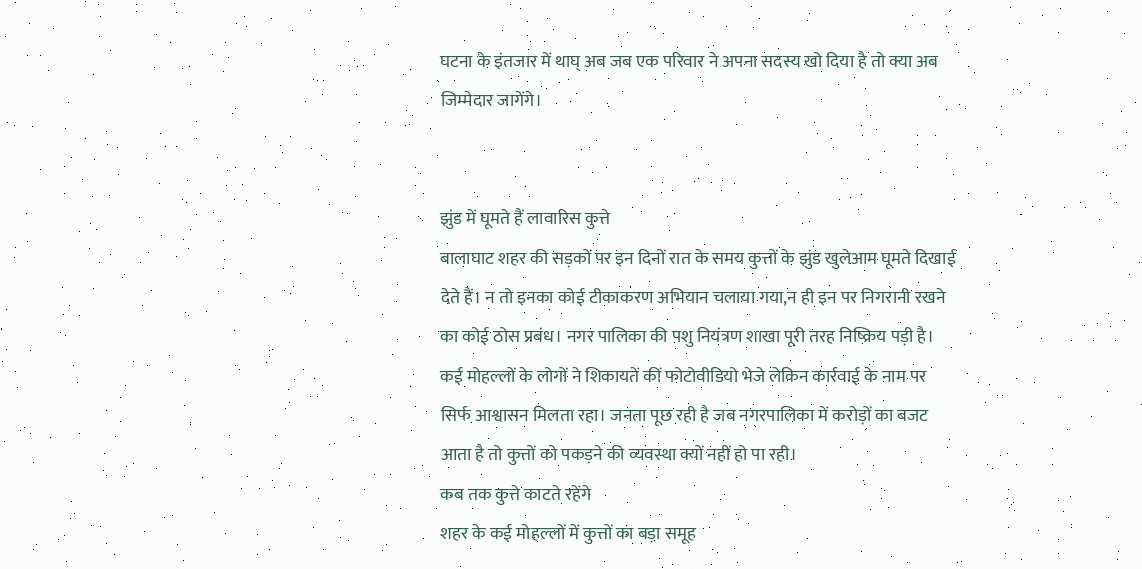घटना के इंतजार में थाघ् अब जब एक परिवार ने अपना सदस्य खो दिया है तो क्या अब जिम्मेदार जागेंगे।


झुंड में घूमते हैं लावारिस कुत्ते
बालाघाट शहर की सड़कों पर इन दिनों रात के समय कुत्तों के झुंड खुलेआम घूमते दिखाई देते हैं। न तो इनका कोई टीकाकरण अभियान चलाया गया,न ही इन पर निगरानी रखने का कोई ठोस प्रबंध। नगर पालिका की पशु नियंत्रण शाखा पूरी तरह निष्क्रिय पड़ी है। कई मोहल्लों के लोगों ने शिकायतें कीं फोटोवीडियो भेजे लेकिन कार्रवाई के नाम पर सिर्फ आश्वासन मिलता रहा। जनता पूछ रही है जब नगरपालिका में करोड़ों का बजट आता है तो कुत्तों को पकड़ने की व्यवस्था क्यों नहीं हो पा रही।
कब तक कुत्ते काटते रहेंगे
शहर के कई मोहल्लों में कुत्तों का बड़ा समूह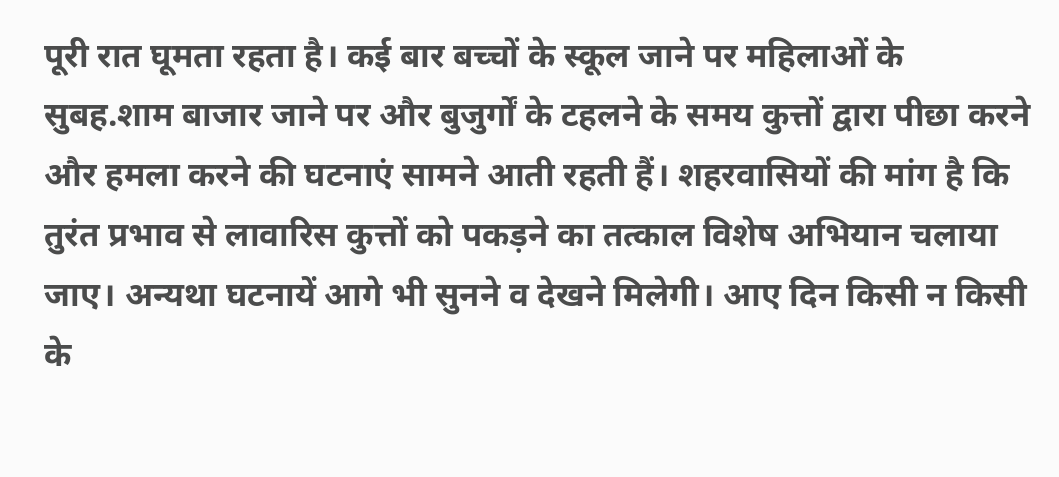पूरी रात घूमता रहता है। कई बार बच्चों के स्कूल जाने पर महिलाओं के सुबह.शाम बाजार जाने पर और बुजुर्गों के टहलने के समय कुत्तों द्वारा पीछा करने और हमला करने की घटनाएं सामने आती रहती हैं। शहरवासियों की मांग है कि तुरंत प्रभाव से लावारिस कुत्तों को पकड़ने का तत्काल विशेष अभियान चलाया जाए। अन्यथा घटनायें आगे भी सुनने व देखने मिलेगी। आए दिन किसी न किसी के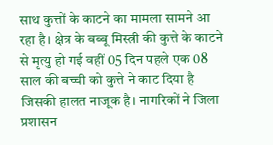साथ कुत्तों के काटने का मामला सामने आ रहा है। क्षेत्र के बब्बू मिस्त्री की कुत्ते के काटने से मृत्यु हो गई वहीं 05 दिन पहले एक 08 साल की बच्ची को कुत्ते ने काट दिया है जिसकी हालत नाजूक है। नागरिकों ने जिला प्रशासन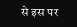से इस पर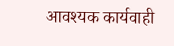आवश्यक कार्यवाही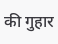की गुहार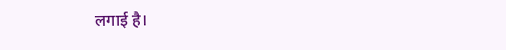लगाई है।